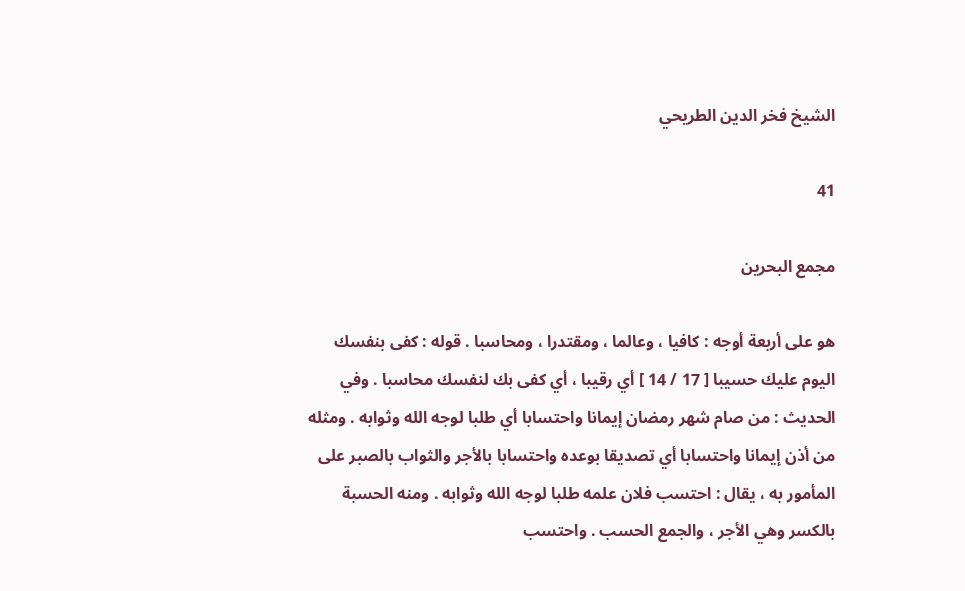الشيخ فخر الدين الطريحي

41

مجمع البحرين

هو على أربعة أوجه : كافيا ، وعالما ، ومقتدرا ، ومحاسبا . قوله : كفى بنفسك اليوم عليك حسيبا [ 17 / 14 ] أي رقيبا ، أي كفى بك لنفسك محاسبا . وفي الحديث : من صام شهر رمضان إيمانا واحتسابا أي طلبا لوجه الله وثوابه . ومثله من أذن إيمانا واحتسابا أي تصديقا بوعده واحتسابا بالأجر والثواب بالصبر على المأمور به ، يقال : احتسب فلان علمه طلبا لوجه الله وثوابه . ومنه الحسبة بالكسر وهي الأجر ، والجمع الحسب . واحتسب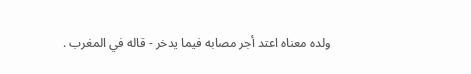ولده معناه اعتد أجر مصابه فيما يدخر - قاله في المغرب .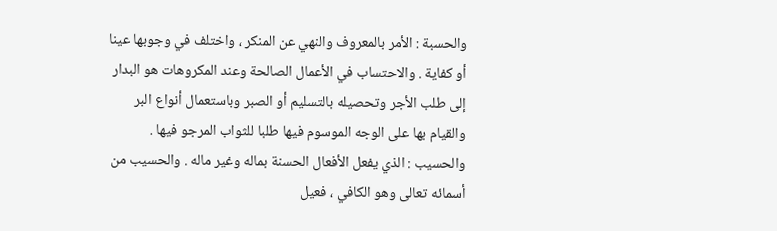والحسبة : الأمر بالمعروف والنهي عن المنكر ، واختلف في وجوبها عينا أو كفاية . والاحتساب في الأعمال الصالحة وعند المكروهات هو البدار إلى طلب الأجر وتحصيله بالتسليم أو الصبر وباستعمال أنواع البر والقيام بها على الوجه الموسوم فيها طلبا للثواب المرجو فيها . والحسيب : الذي يفعل الأفعال الحسنة بماله وغير ماله . والحسيب من أسمائه تعالى وهو الكافي ، فعيل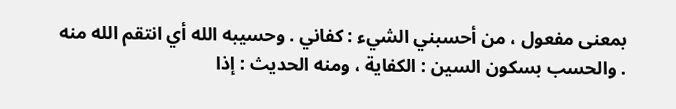بمعنى مفعول ، من أحسبني الشيء : كفاني . وحسيبه الله أي انتقم الله منه . والحسب بسكون السين : الكفاية ، ومنه الحديث : إذا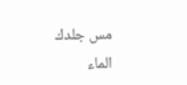مس جلدك الماء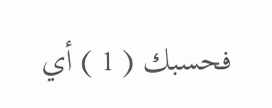فحسبك ( 1 ) أي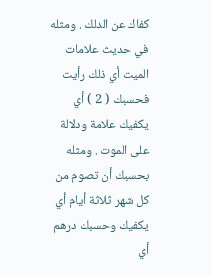كفاك عن الدلك . ومثله في حديث علامات الميت أي ذلك رأيت فحسبك ( 2 ) أي يكفيك علامة ودلالة على الموت . ومثله بحسبك أن تصوم من كل شهر ثلاثة أيام أي يكفيك وحسبك درهم أي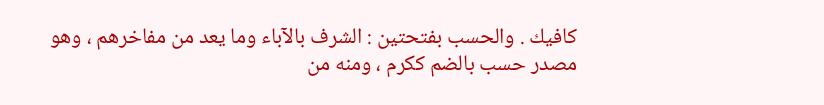كافيك . والحسب بفتحتين : الشرف بالآباء وما يعد من مفاخرهم ، وهو مصدر حسب بالضم ككرم ، ومنه من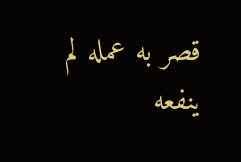قصر به عمله لم ينفعه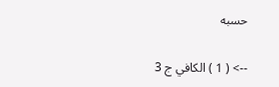حسبه

--> ( 1 ) الكافي ج 3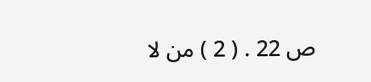ص 22 . ( 2 ) من لا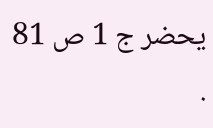يحضر ج 1 ص 81 .